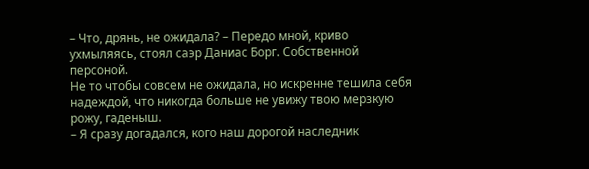– Что, дрянь, не ожидала? – Передо мной, криво ухмыляясь, стоял саэр Даниас Борг. Собственной персоной.
Не то чтобы совсем не ожидала, но искренне тешила себя надеждой, что никогда больше не увижу твою мерзкую рожу, гаденыш.
– Я сразу догадался, кого наш дорогой наследник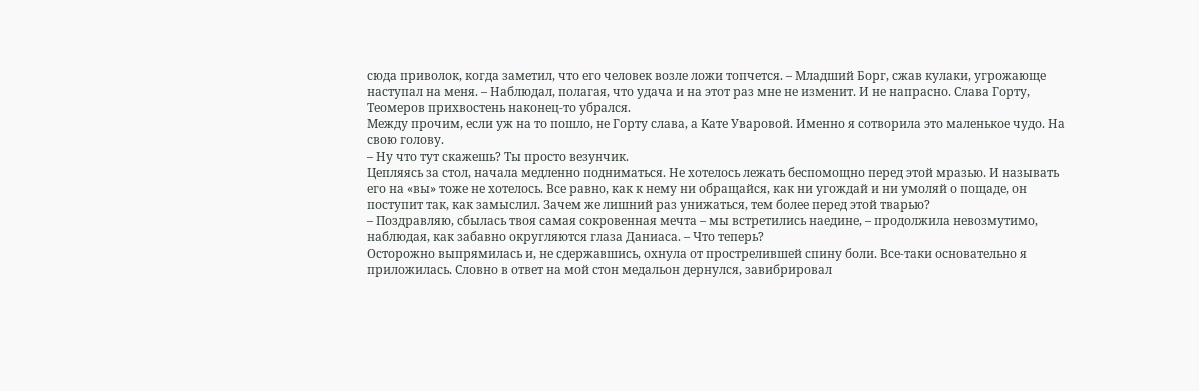сюда приволок, когда заметил, что его человек возле ложи топчется. – Младший Борг, сжав кулаки, угрожающе наступал на меня. – Наблюдал, полагая, что удача и на этот раз мне не изменит. И не напрасно. Слава Горту, Теомеров прихвостень наконец-то убрался.
Между прочим, если уж на то пошло, не Горту слава, а Кате Уваровой. Именно я сотворила это маленькое чудо. На свою голову.
– Ну что тут скажешь? Ты просто везунчик.
Цепляясь за стол, начала медленно подниматься. Не хотелось лежать беспомощно перед этой мразью. И называть его на «вы» тоже не хотелось. Все равно, как к нему ни обращайся, как ни угождай и ни умоляй о пощаде, он поступит так, как замыслил. Зачем же лишний раз унижаться, тем более перед этой тварью?
– Поздравляю, сбылась твоя самая сокровенная мечта – мы встретились наедине, – продолжила невозмутимо, наблюдая, как забавно округляются глаза Даниаса. – Что теперь?
Осторожно выпрямилась и, не сдержавшись, охнула от прострелившей спину боли. Все-таки основательно я приложилась. Словно в ответ на мой стон медальон дернулся, завибрировал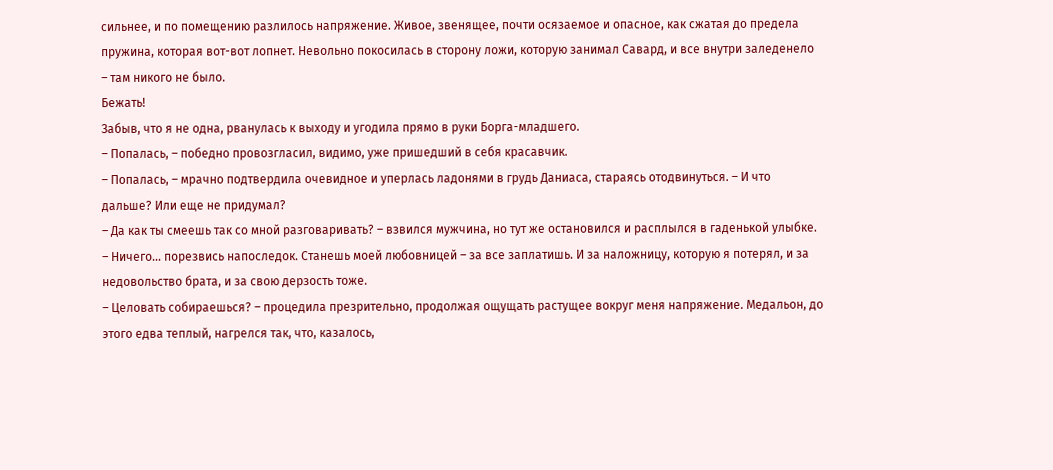сильнее, и по помещению разлилось напряжение. Живое, звенящее, почти осязаемое и опасное, как сжатая до предела пружина, которая вот-вот лопнет. Невольно покосилась в сторону ложи, которую занимал Савард, и все внутри заледенело – там никого не было.
Бежать!
Забыв, что я не одна, рванулась к выходу и угодила прямо в руки Борга-младшего.
– Попалась, – победно провозгласил, видимо, уже пришедший в себя красавчик.
– Попалась, – мрачно подтвердила очевидное и уперлась ладонями в грудь Даниаса, стараясь отодвинуться. – И что дальше? Или еще не придумал?
– Да как ты смеешь так со мной разговаривать? – взвился мужчина, но тут же остановился и расплылся в гаденькой улыбке. – Ничего… порезвись напоследок. Станешь моей любовницей – за все заплатишь. И за наложницу, которую я потерял, и за недовольство брата, и за свою дерзость тоже.
– Целовать собираешься? – процедила презрительно, продолжая ощущать растущее вокруг меня напряжение. Медальон, до этого едва теплый, нагрелся так, что, казалось,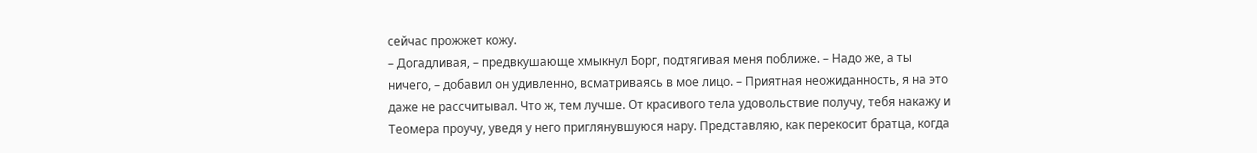сейчас прожжет кожу.
– Догадливая, – предвкушающе хмыкнул Борг, подтягивая меня поближе. – Надо же, а ты ничего, – добавил он удивленно, всматриваясь в мое лицо. – Приятная неожиданность, я на это даже не рассчитывал. Что ж, тем лучше. От красивого тела удовольствие получу, тебя накажу и Теомера проучу, уведя у него приглянувшуюся нару. Представляю, как перекосит братца, когда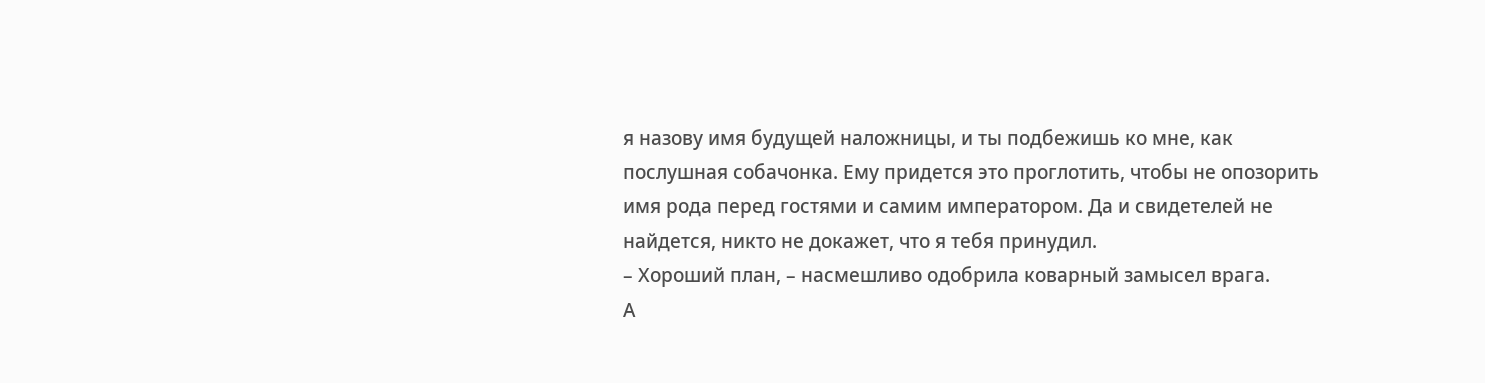я назову имя будущей наложницы, и ты подбежишь ко мне, как послушная собачонка. Ему придется это проглотить, чтобы не опозорить имя рода перед гостями и самим императором. Да и свидетелей не найдется, никто не докажет, что я тебя принудил.
– Хороший план, – насмешливо одобрила коварный замысел врага.
А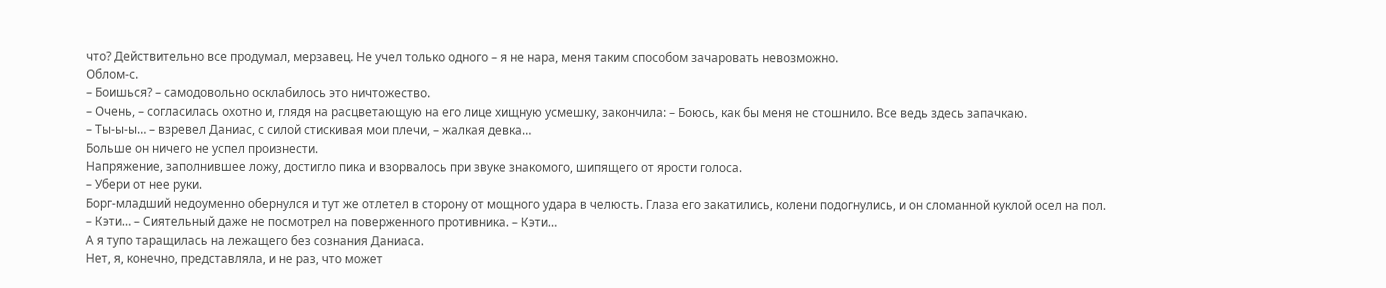что? Действительно все продумал, мерзавец. Не учел только одного – я не нара, меня таким способом зачаровать невозможно.
Облом-с.
– Боишься? – самодовольно осклабилось это ничтожество.
– Очень, – согласилась охотно и, глядя на расцветающую на его лице хищную усмешку, закончила: – Боюсь, как бы меня не стошнило. Все ведь здесь запачкаю.
– Ты-ы-ы… – взревел Даниас, с силой стискивая мои плечи, – жалкая девка…
Больше он ничего не успел произнести.
Напряжение, заполнившее ложу, достигло пика и взорвалось при звуке знакомого, шипящего от ярости голоса.
– Убери от нее руки.
Борг-младший недоуменно обернулся и тут же отлетел в сторону от мощного удара в челюсть. Глаза его закатились, колени подогнулись, и он сломанной куклой осел на пол.
– Кэти… – Сиятельный даже не посмотрел на поверженного противника. – Кэти…
А я тупо таращилась на лежащего без сознания Даниаса.
Нет, я, конечно, представляла, и не раз, что может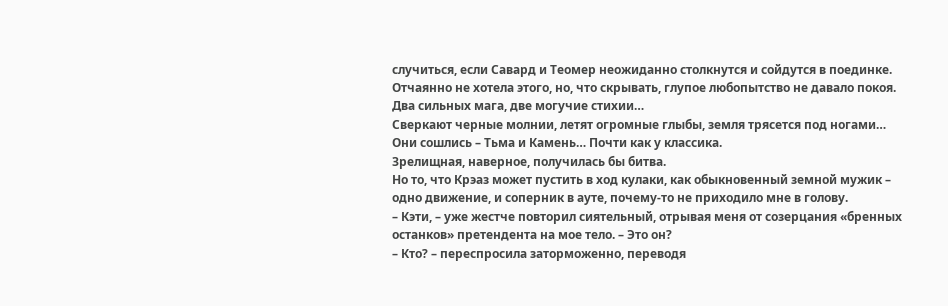случиться, если Савард и Теомер неожиданно столкнутся и сойдутся в поединке. Отчаянно не хотела этого, но, что скрывать, глупое любопытство не давало покоя.
Два сильных мага, две могучие стихии…
Сверкают черные молнии, летят огромные глыбы, земля трясется под ногами…
Они сошлись – Тьма и Камень… Почти как у классика.
Зрелищная, наверное, получилась бы битва.
Но то, что Крэаз может пустить в ход кулаки, как обыкновенный земной мужик – одно движение, и соперник в ауте, почему-то не приходило мне в голову.
– Кэти, – уже жестче повторил сиятельный, отрывая меня от созерцания «бренных останков» претендента на мое тело. – Это он?
– Кто? – переспросила заторможенно, переводя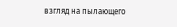взгляд на пылающего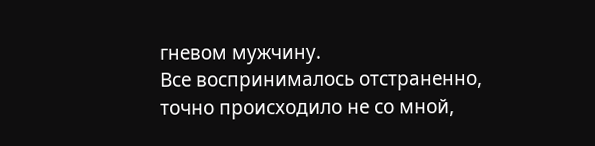гневом мужчину.
Все воспринималось отстраненно, точно происходило не со мной,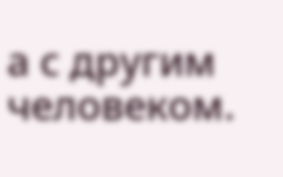а с другим человеком.